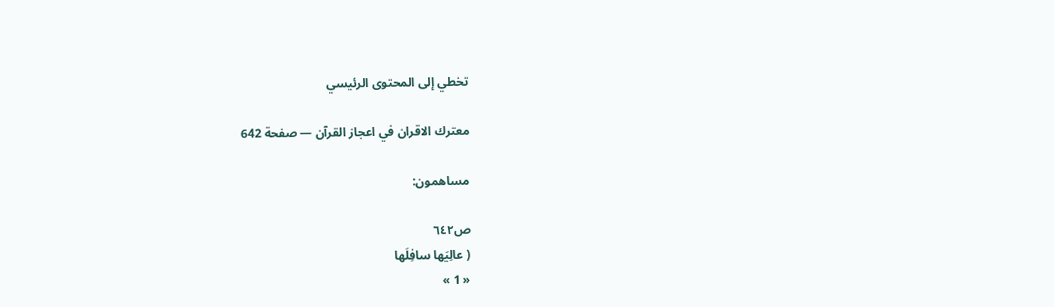تخطي إلى المحتوى الرئيسي

معترك الاقران في اعجاز القرآن — صفحة 642

مساهمون:

ص٦٤٢
( عالِيَها سافِلَها
« 1 »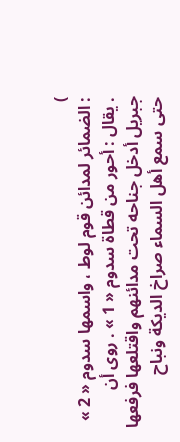)
: الضمائر لمدائن قوم لوط ، واسمها سدوم « 2 » . يقال : أحور من قطاة سدوم « 1 » . روى أن جبريل أدخل جناحه تحت مدائنهم واقتلعها فرفعها حتى سمع أهل السماء صراخ الديكة ونباح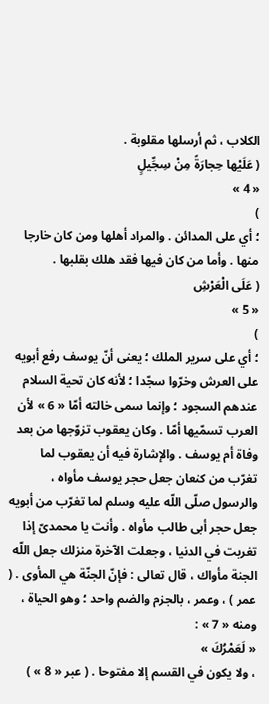الكلاب ، ثم أرسلها مقلوبة .
( عَلَيْها حِجارَةً مِنْ سِجِّيلٍ
« 4 »
)
؛ أي على المدائن . والمراد أهلها ومن كان خارجا منها . وأما من كان فيها فقد هلك بقلبها .
( عَلَى الْعَرْشِ
« 5 »
)
؛ أي على سرير الملك ؛ يعنى أنّ يوسف رفع أبويه على العرش وخرّوا سجّدا ؛ لأنه كان تحية السلام عندهم السجود ؛ وإنما سمى خالته أمّا « 6 » لأن العرب تسمّيها أمّا . وكان يعقوب تزوّجها من بعد وفاة أم يوسف . والإشارة فيه أن يعقوب لما تغرّب من كنعان جعل حجر يوسف مأواه ، والرسول صلّى اللّه عليه وسلم لما تغرّب من أبويه جعل حجر أبى طالب مأواه . وأنت يا محمدىّ إذا تغربت في الدنيا ، وجعلت الآخرة منزلك جعل اللّه الجنة مأواك ، قال تعالى : فإنّ الجنّة هي المأوى . ( عمر ) ، وعمر ، بالجزم والضم واحد ؛ وهو الحياة ، ومنه « 7 » :
« لَعَمْرُكَ »
، ولا يكون في القسم إلا مفتوحا . ( عبر « 8 » )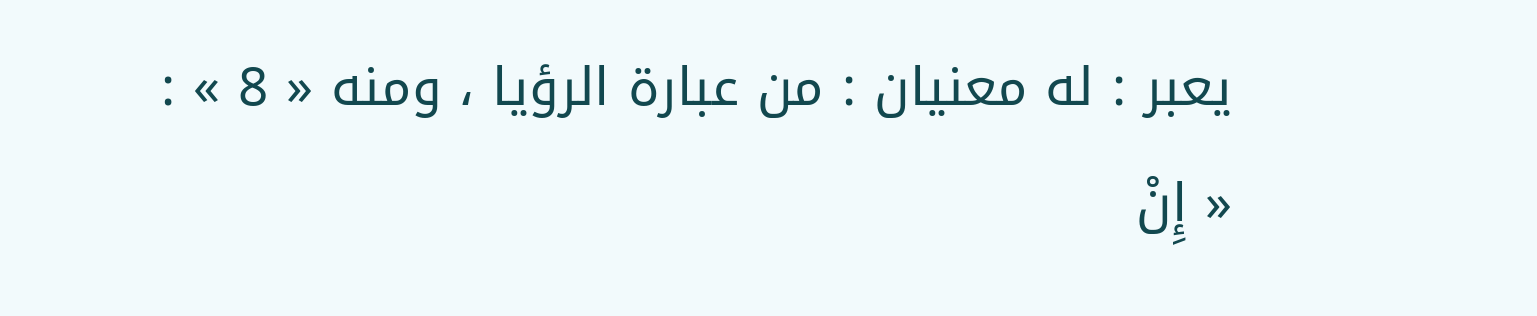يعبر : له معنيان : من عبارة الرؤيا ، ومنه « 8 » :
« إِنْ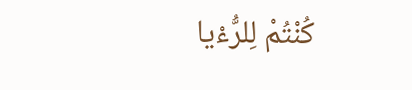كُنْتُمْ لِلرُّءْيا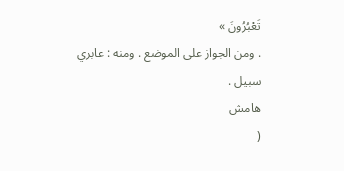تَعْبُرُونَ »
. ومن الجواز على الموضع . ومنه : عابري سبيل .
هامش
(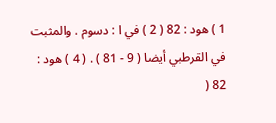1 ) هود : 82 ( 2 ) في ا : دسوم . والمثبت في القرطبي أيضا ( 9 - 81 ) . ( 4 ) هود : 82 (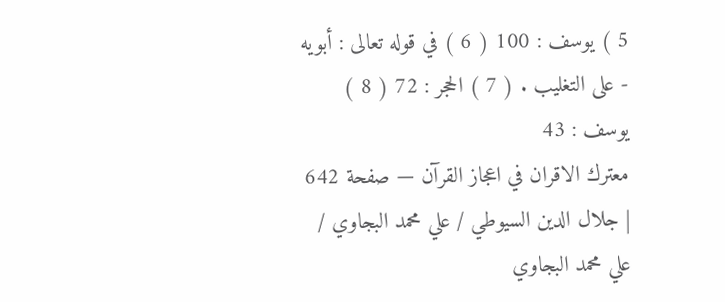5 ) يوسف : 100 ( 6 ) في قوله تعالى : أبويه - على التغليب . ( 7 ) الحجر : 72 ( 8 ) يوسف : 43
معترك الاقران في اعجاز القرآن — صفحة 642 | جلال الدين السيوطي / علي محمد البجاوي / علي محمد البجاوي